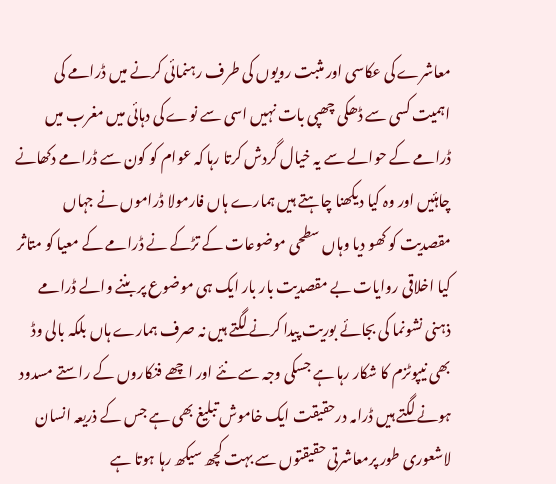معاشرے کی عکاسی اور مثبت رویوں کی طرف رہنمائی کرنے میں ڈرامے کی اہمیت کسی سے ڈھکی چھپی بات نہیں اسی سے نوے کی دہائی میں مغرب میں ڈرامے کے حوالے سے یہ خیال گردش کرتا رہا کہ عوام کو کون سے ڈرامے دکھانے چاہئیں اور وہ کیا دیکھنا چاہتے ہیں ہمارے ہاں فارمولا ڈراموں نے جہاں مقصدیت کو کھو دیا وہاں سطحی موضوعات کے تڑکے نے ڈرامے کے معیا کو متاثر کیا اخلاقی روایات بے مقصدیت بار بار ایک ہی موضوع پر بننے والے ڈرامے ذہنی نشونما کی بجائے بوریت پیدا کرنے لگتے ہیں نہ صرف ہمارے ہاں بلکہ بالی وڈ بھی نیپوٹزم کا شکار رہا ہے جسکی وجہ سے نئے اور اچھے فنکاروں کے راستے مسدود ہونے لگتے ہیں ڈرامہ درحقیقت ایک خاموش تبلیغ بھی ہے جس کے ذریعہ انسان لاشعوری طور پرمعاشرتی حقیقتوں سے بہت کچھ سیکھ رہا ہوتا ہے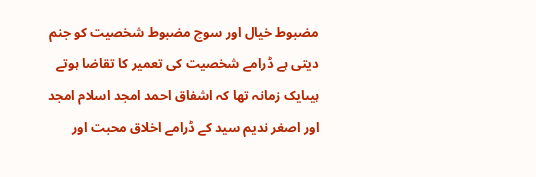مضبوط خیال اور سوچ مضبوط شخصیت کو جنم دیتی ہے ڈرامے شخصیت کی تعمیر کا تقاضا ہوتے ہیںایک زمانہ تھا کہ اشفاق احمد امجد اسلام امجد اور اصغر ندیم سید کے ڈرامے اخلاق محبت اور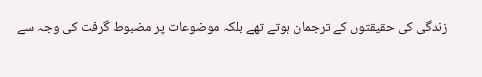زندگی کی حقیقتوں کے ترجمان ہوتے تھے بلکہ موضوعات پر مضبوط گرفت کی وجہ سے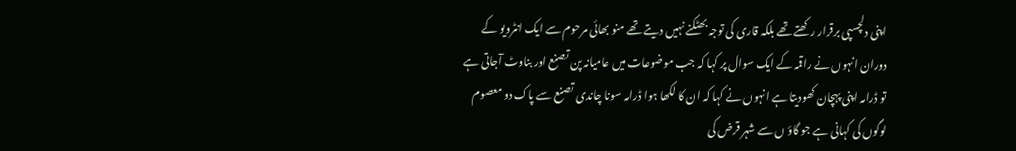اپنی دلچسپی برقرار رکھتے تھے بلکہ قاری کی توجہ بھٹکنے نہیں دیتے تھے منو بھائی مرحوم سے ایک انٹرویو کے دوران انہوں نے راقمہ کے ایک سوال پر کہا کہ جب موضوعات میں عامیانہ پن تصنع اور بناوٹ آجاتی ہے تو ڈرامہ اپنی پہچان کھودیتا ہے انہوں نے کہا کہ ان کا لکھا ہوا ڈرامہ سونا چاندی تصنع سے پاک دو معصوم لوگوں کی کہانی ہے جو گاؤ ں سے شہر قرض کی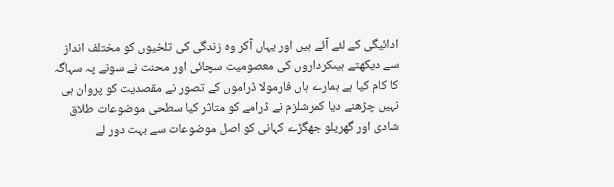ادائیگی کے لئے آئے ہیں اور یہاں آکر وہ زندگی کی تلخیوں کو مختلف انداز سے دیکھتے ہیںکرداروں کی معصومیت سچائی اور محنت نے سونے پہ سہاگہ کا کام کیا ہے ہمارے ہاں فارمولا ڈراموں کے تصور نے مقصدیت کو پروان ہی نہیں چڑھنے دیا کمرشلزم نے ڈرامے کو متاثر کیا سطحی موضوعات طلاق شادی اور گھریلو جھگڑے کہانی کو اصل موضوعات سے بہت دور لے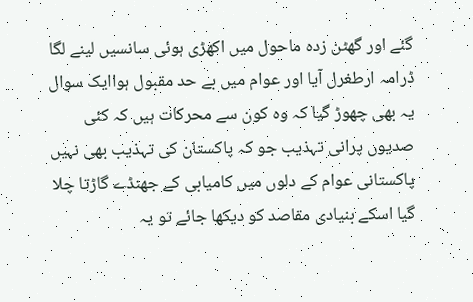گئے اور گھٹن زدہ ماحول میں اکھڑی ہوئی سانسیں لینے لگا ڈرامہ ارطغرل آیا اور عوام میں بے حد مقبول ہواایک سوال یہ بھی چھوڑ گیا کہ وہ کون سے محرکات ہیں کہ کئی صدیوں پرانی تہذیب جو کہ پاکستان کی تہذیب بھی نہیں پاکستانی عوام کے دلوں میں کامیابی کے جھنڈے گاڑتا چلا گیا اسکے بنیادی مقاصد کو دیکھا جائے تو یہ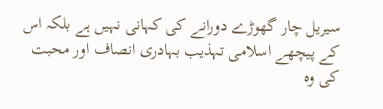سیریل چار گھوڑے دورانے کی کہانی نہیں ہے بلکہ اس کے پیچھے اسلامی تہذیب بہادری انصاف اور محبت کی وہ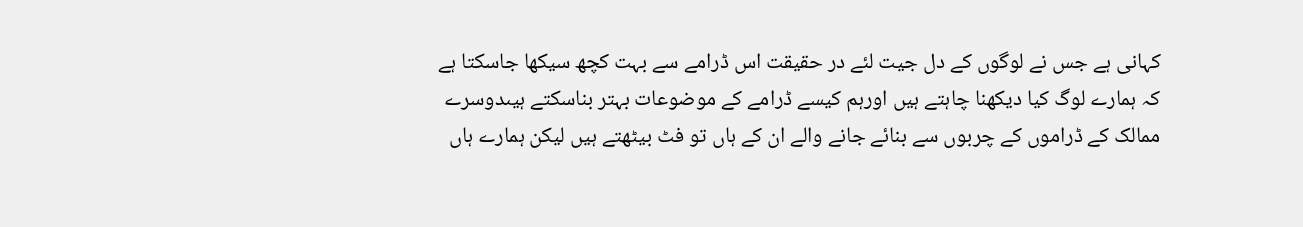کہانی ہے جس نے لوگوں کے دل جیت لئے در حقیقت اس ڈرامے سے بہت کچھ سیکھا جاسکتا ہے کہ ہمارے لوگ کیا دیکھنا چاہتے ہیں اورہم کیسے ڈرامے کے موضوعات بہتر بناسکتے ہیںدوسرے ممالک کے ڈراموں کے چربوں سے بنائے جانے والے ان کے ہاں تو فٹ بیٹھتے ہیں لیکن ہمارے ہاں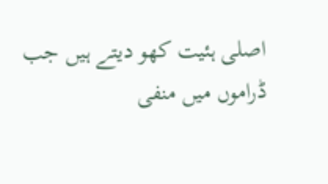اصلی ہئیت کھو دیتے ہیں جب ڈراموں میں منفی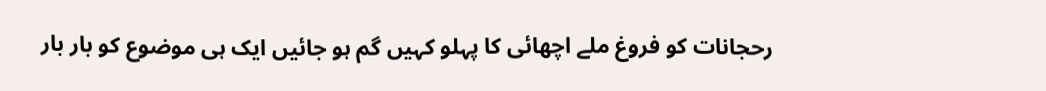رحجانات کو فروغ ملے اچھائی کا پہلو کہیں گم ہو جائیں ایک ہی موضوع کو بار بار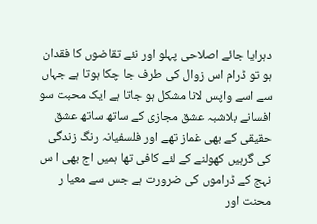دہرایا جائے اصلاحی پہلو اور نئے تقاضوں کا فقدان ہو تو ڈرام اس زوال کی طرف جا چکا ہوتا ہے جہاں سے اسے واپس لانا مشکل ہو جاتا ہے ایک محبت سو افسانے بلاشبہ عشق مجازی کے ساتھ ساتھ عشق حقیقی کے بھی غماز تھے اور فلسفیانہ رنگ زندگی کی گرہیں کھولنے کے لئے کافی تھا ہمیں اج بھی ا س نہج کے ڈراموں کی ضرورت ہے جس سے معیا ر محنت اور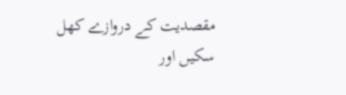مقصدیت کے دروازے کھل سکیں اور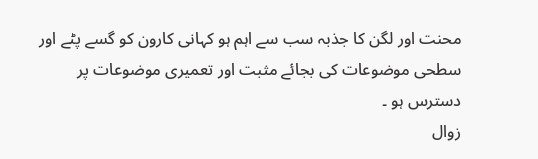محنت اور لگن کا جذبہ سب سے اہم ہو کہانی کارون کو گسے پٹے اور سطحی موضوعات کی بجائے مثبت اور تعمیری موضوعات پر دسترس ہو ۔
زوال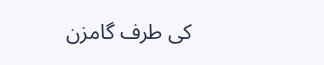کی طرف گامزن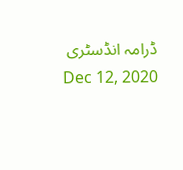ڈرامہ انڈسٹری
Dec 12, 2020